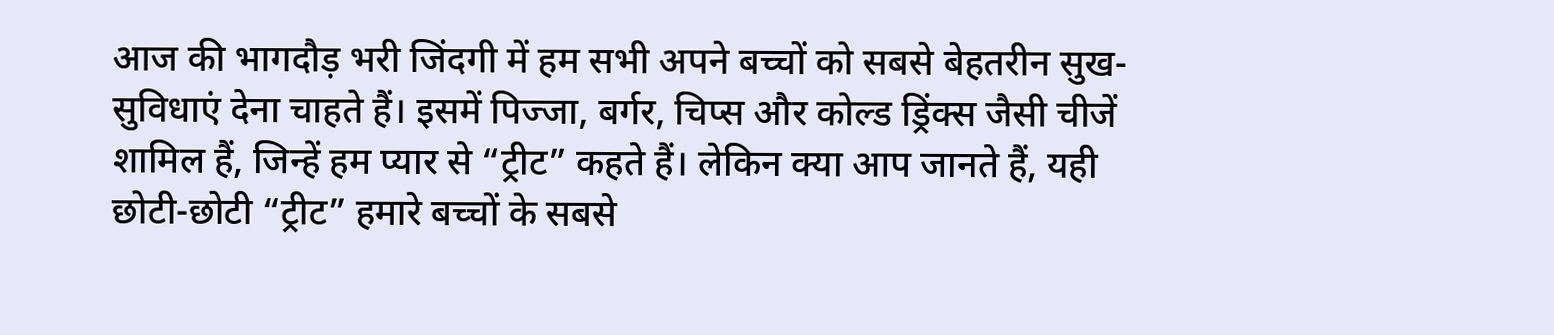आज की भागदौड़ भरी जिंदगी में हम सभी अपने बच्चों को सबसे बेहतरीन सुख-सुविधाएं देना चाहते हैं। इसमें पिज्जा, बर्गर, चिप्स और कोल्ड ड्रिंक्स जैसी चीजें शामिल हैं, जिन्हें हम प्यार से “ट्रीट” कहते हैं। लेकिन क्या आप जानते हैं, यही छोटी-छोटी “ट्रीट” हमारे बच्चों के सबसे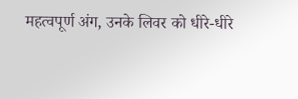महत्वपूर्ण अंग, उनके लिवर को धीरे-धीरे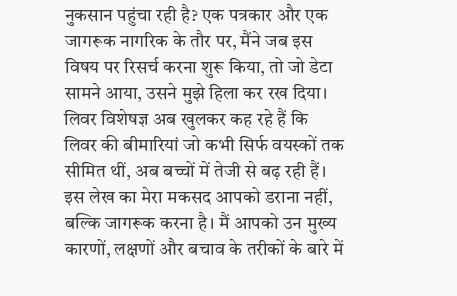नुकसान पहुंचा रही है? एक पत्रकार और एक जागरूक नागरिक के तौर पर, मैंने जब इस विषय पर रिसर्च करना शुरू किया, तो जो डेटा सामने आया, उसने मुझे हिला कर रख दिया। लिवर विशेषज्ञ अब खुलकर कह रहे हैं कि लिवर की बीमारियां जो कभी सिर्फ वयस्कों तक सीमित थीं, अब बच्चों में तेजी से बढ़ रही हैं।
इस लेख का मेरा मकसद आपको डराना नहीं, बल्कि जागरूक करना है। मैं आपको उन मुख्य कारणों, लक्षणों और बचाव के तरीकों के बारे में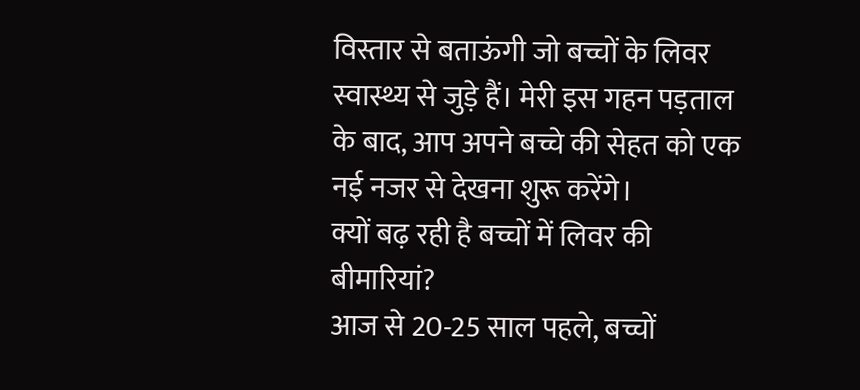विस्तार से बताऊंगी जो बच्चों के लिवर स्वास्थ्य से जुड़े हैं। मेरी इस गहन पड़ताल के बाद, आप अपने बच्चे की सेहत को एक नई नजर से देखना शुरू करेंगे।
क्यों बढ़ रही है बच्चों में लिवर की बीमारियां?
आज से 20-25 साल पहले, बच्चों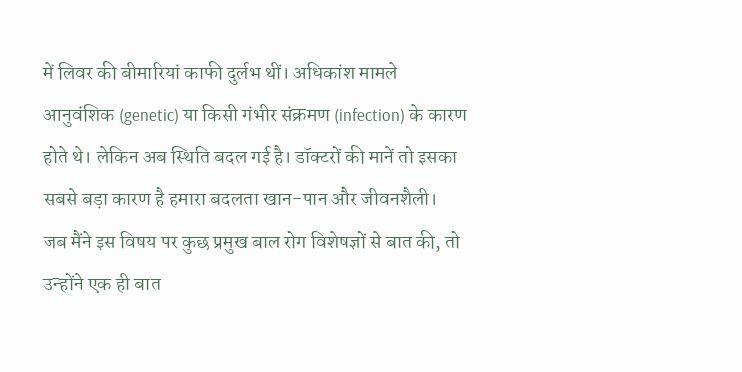में लिवर की बीमारियां काफी दुर्लभ थीं। अधिकांश मामले आनुवंशिक (genetic) या किसी गंभीर संक्रमण (infection) के कारण होते थे। लेकिन अब स्थिति बदल गई है। डॉक्टरों की मानें तो इसका सबसे बड़ा कारण है हमारा बदलता खान-पान और जीवनशैली।
जब मैंने इस विषय पर कुछ प्रमुख बाल रोग विशेषज्ञों से बात की, तो उन्होंने एक ही बात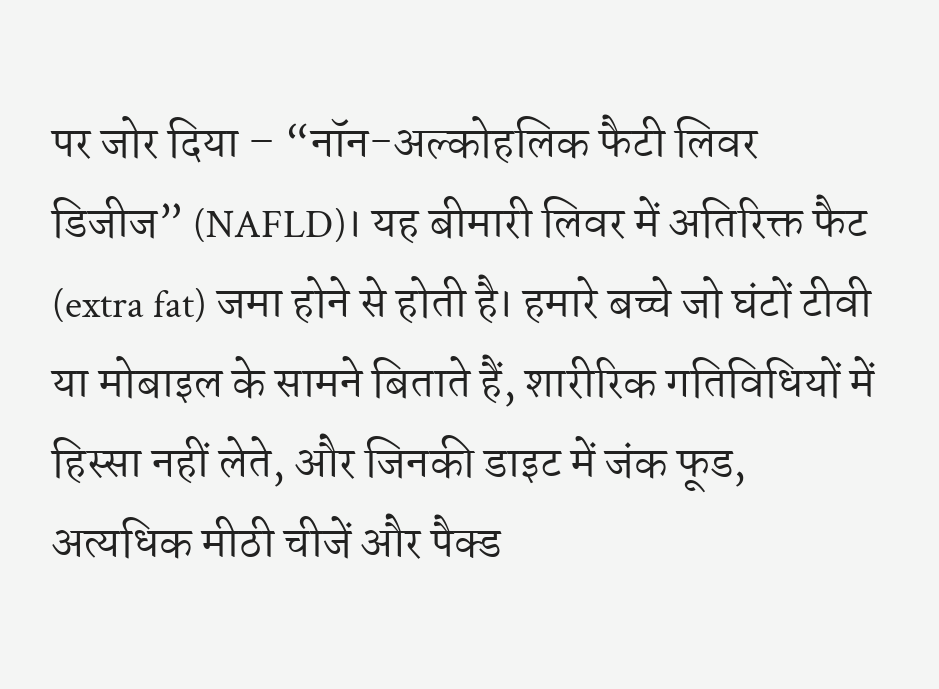पर जोर दिया – “नॉन-अल्कोहलिक फैटी लिवर डिजीज” (NAFLD)। यह बीमारी लिवर में अतिरिक्त फैट (extra fat) जमा होने से होती है। हमारे बच्चे जो घंटों टीवी या मोबाइल के सामने बिताते हैं, शारीरिक गतिविधियों में हिस्सा नहीं लेते, और जिनकी डाइट में जंक फूड, अत्यधिक मीठी चीजें और पैक्ड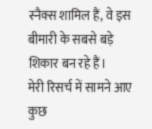स्नैक्स शामिल हैं, वे इस बीमारी के सबसे बड़े शिकार बन रहे हैं।
मेरी रिसर्च में सामने आए कुछ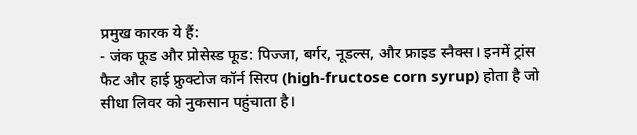प्रमुख कारक ये हैं:
- जंक फूड और प्रोसेस्ड फूड: पिज्जा, बर्गर, नूडल्स, और फ्राइड स्नैक्स। इनमें ट्रांस फैट और हाई फ्रुक्टोज कॉर्न सिरप (high-fructose corn syrup) होता है जो सीधा लिवर को नुकसान पहुंचाता है।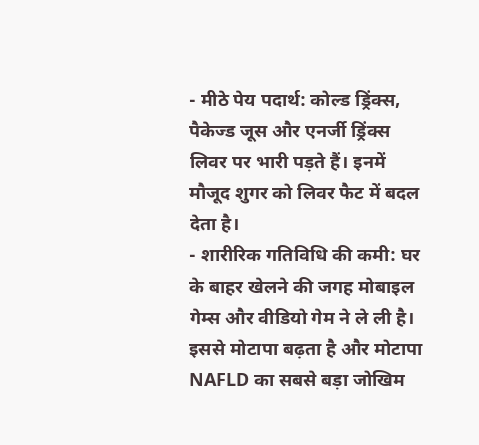- मीठे पेय पदार्थ: कोल्ड ड्रिंक्स, पैकेज्ड जूस और एनर्जी ड्रिंक्स लिवर पर भारी पड़ते हैं। इनमें मौजूद शुगर को लिवर फैट में बदल देता है।
- शारीरिक गतिविधि की कमी: घर के बाहर खेलने की जगह मोबाइल गेम्स और वीडियो गेम ने ले ली है। इससे मोटापा बढ़ता है और मोटापा NAFLD का सबसे बड़ा जोखिम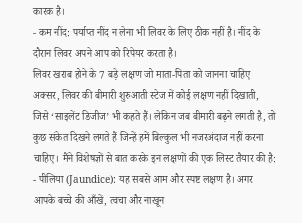कारक है।
- कम नींद: पर्याप्त नींद न लेना भी लिवर के लिए ठीक नहीं है। नींद के दौरान लिवर अपने आप को रिपेयर करता है।
लिवर खराब होने के 7 बड़े लक्षण जो माता-पिता को जानना चाहिए
अक्सर, लिवर की बीमारी शुरुआती स्टेज में कोई लक्षण नहीं दिखाती, जिसे ‘साइलेंट डिजीज’ भी कहते हैं। लेकिन जब बीमारी बढ़ने लगती है, तो कुछ संकेत दिखने लगते हैं जिन्हें हमें बिल्कुल भी नजरअंदाज नहीं करना चाहिए। मैंने विशेषज्ञों से बात करके इन लक्षणों की एक लिस्ट तैयार की है:
- पीलिया (Jaundice): यह सबसे आम और स्पष्ट लक्षण है। अगर आपके बच्चे की आँखें, त्वचा और नाखून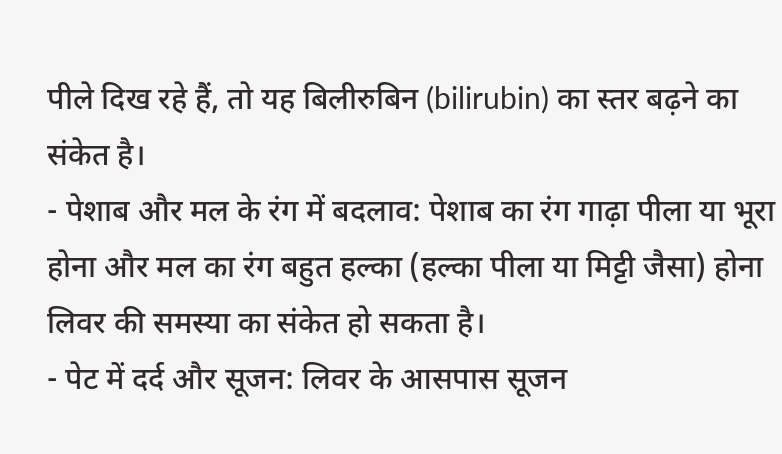पीले दिख रहे हैं, तो यह बिलीरुबिन (bilirubin) का स्तर बढ़ने का संकेत है।
- पेशाब और मल के रंग में बदलाव: पेशाब का रंग गाढ़ा पीला या भूरा होना और मल का रंग बहुत हल्का (हल्का पीला या मिट्टी जैसा) होना लिवर की समस्या का संकेत हो सकता है।
- पेट में दर्द और सूजन: लिवर के आसपास सूजन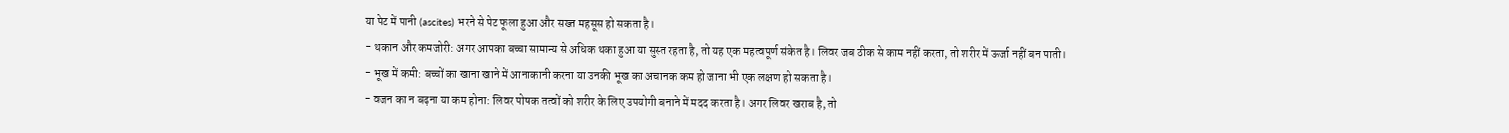या पेट में पानी (ascites) भरने से पेट फूला हुआ और सख्त महसूस हो सकता है।
- थकान और कमजोरी: अगर आपका बच्चा सामान्य से अधिक थका हुआ या सुस्त रहता है, तो यह एक महत्वपूर्ण संकेत है। लिवर जब ठीक से काम नहीं करता, तो शरीर में ऊर्जा नहीं बन पाती।
- भूख में कमी: बच्चों का खाना खाने में आनाकानी करना या उनकी भूख का अचानक कम हो जाना भी एक लक्षण हो सकता है।
- वजन का न बढ़ना या कम होना: लिवर पोषक तत्वों को शरीर के लिए उपयोगी बनाने में मदद करता है। अगर लिवर खराब है, तो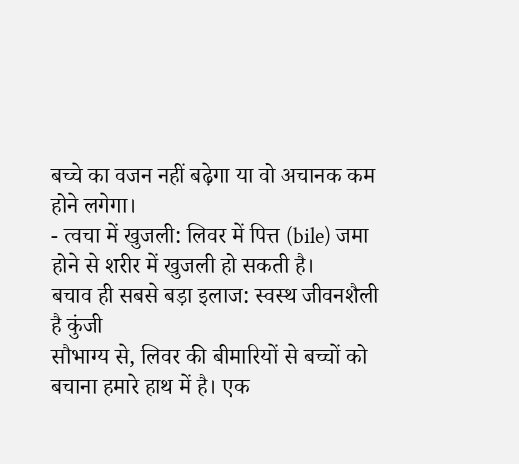बच्चे का वजन नहीं बढ़ेगा या वो अचानक कम होने लगेगा।
- त्वचा में खुजली: लिवर में पित्त (bile) जमा होने से शरीर में खुजली हो सकती है।
बचाव ही सबसे बड़ा इलाज: स्वस्थ जीवनशैली है कुंजी
सौभाग्य से, लिवर की बीमारियों से बच्चों को बचाना हमारे हाथ में है। एक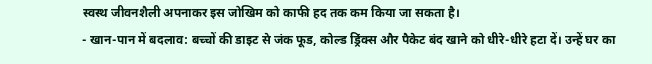स्वस्थ जीवनशैली अपनाकर इस जोखिम को काफी हद तक कम किया जा सकता है।
- खान-पान में बदलाव: बच्चों की डाइट से जंक फूड, कोल्ड ड्रिंक्स और पैकेट बंद खाने को धीरे-धीरे हटा दें। उन्हें घर का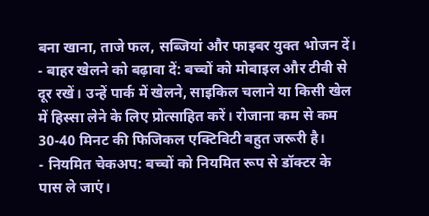बना खाना, ताजे फल, सब्जियां और फाइबर युक्त भोजन दें।
- बाहर खेलने को बढ़ावा दें: बच्चों को मोबाइल और टीवी से दूर रखें। उन्हें पार्क में खेलने, साइकिल चलाने या किसी खेल में हिस्सा लेने के लिए प्रोत्साहित करें। रोजाना कम से कम 30-40 मिनट की फिजिकल एक्टिविटी बहुत जरूरी है।
- नियमित चेकअप: बच्चों को नियमित रूप से डॉक्टर के पास ले जाएं।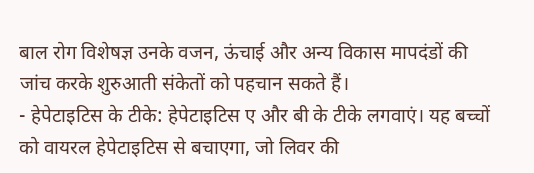बाल रोग विशेषज्ञ उनके वजन, ऊंचाई और अन्य विकास मापदंडों की जांच करके शुरुआती संकेतों को पहचान सकते हैं।
- हेपेटाइटिस के टीके: हेपेटाइटिस ए और बी के टीके लगवाएं। यह बच्चों को वायरल हेपेटाइटिस से बचाएगा, जो लिवर की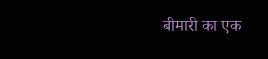बीमारी का एक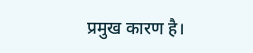प्रमुख कारण है।